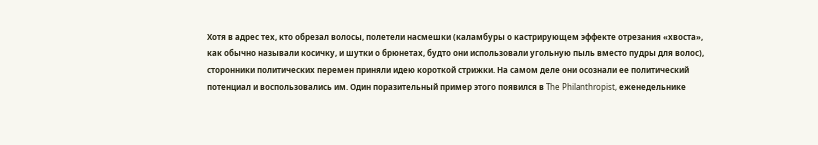Хотя в адрес тех, кто обрезал волосы, полетели насмешки (каламбуры о кастрирующем эффекте отрезания «хвоста», как обычно называли косичку, и шутки о брюнетах, будто они использовали угольную пыль вместо пудры для волос), сторонники политических перемен приняли идею короткой стрижки. На самом деле они осознали ее политический потенциал и воспользовались им. Один поразительный пример этого появился в The Philanthropist, еженедельнике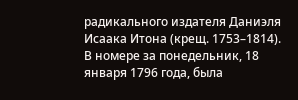радикального издателя Даниэля Исаака Итона (крещ. 1753–1814). В номере за понедельник, 18 января 1796 года, была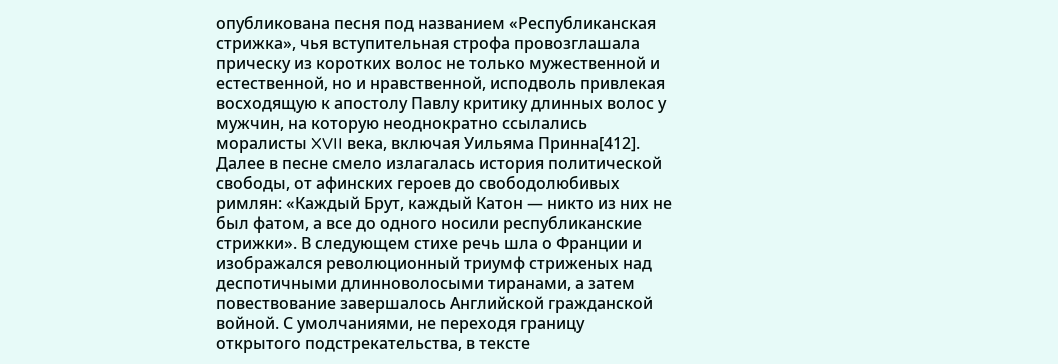опубликована песня под названием «Республиканская стрижка», чья вступительная строфа провозглашала прическу из коротких волос не только мужественной и естественной, но и нравственной, исподволь привлекая восходящую к апостолу Павлу критику длинных волос у мужчин, на которую неоднократно ссылались моралисты XVII века, включая Уильяма Принна[412]. Далее в песне смело излагалась история политической свободы, от афинских героев до свободолюбивых римлян: «Каждый Брут, каждый Катон — никто из них не был фатом, а все до одного носили республиканские стрижки». В следующем стихе речь шла о Франции и изображался революционный триумф стриженых над деспотичными длинноволосыми тиранами, а затем повествование завершалось Английской гражданской войной. С умолчаниями, не переходя границу открытого подстрекательства, в тексте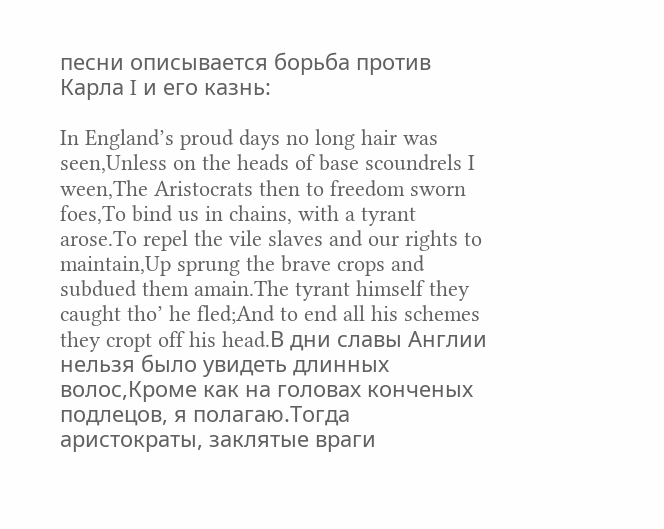песни описывается борьба против Карла I и его казнь:

In England’s proud days no long hair was seen,Unless on the heads of base scoundrels I ween,The Aristocrats then to freedom sworn foes,To bind us in chains, with a tyrant arose.To repel the vile slaves and our rights to maintain,Up sprung the brave crops and subdued them amain.The tyrant himself they caught tho’ he fled;And to end all his schemes they cropt off his head.В дни славы Англии нельзя было увидеть длинных волос,Кроме как на головах конченых подлецов, я полагаю.Тогда аристократы, заклятые враги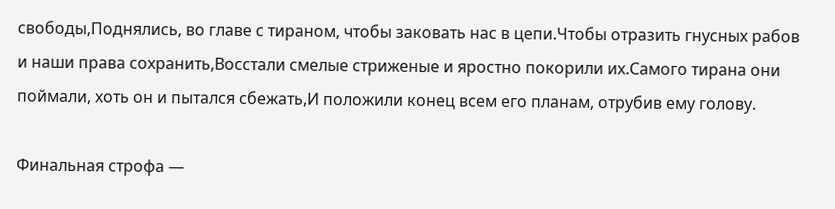свободы,Поднялись, во главе с тираном, чтобы заковать нас в цепи.Чтобы отразить гнусных рабов и наши права сохранить,Восстали смелые стриженые и яростно покорили их.Самого тирана они поймали, хоть он и пытался сбежать,И положили конец всем его планам, отрубив ему голову.

Финальная строфа —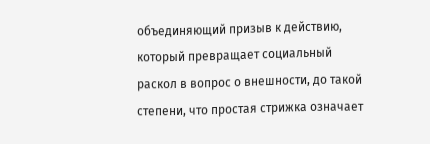объединяющий призыв к действию, который превращает социальный раскол в вопрос о внешности, до такой степени, что простая стрижка означает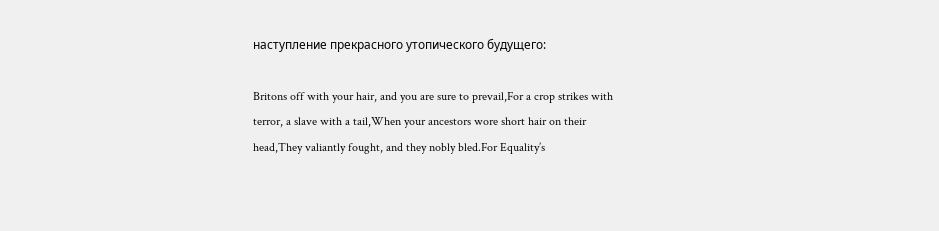наступление прекрасного утопического будущего:

Britons off with your hair, and you are sure to prevail,For a crop strikes with terror, a slave with a tail,When your ancestors wore short hair on their head,They valiantly fought, and they nobly bled.For Equality’s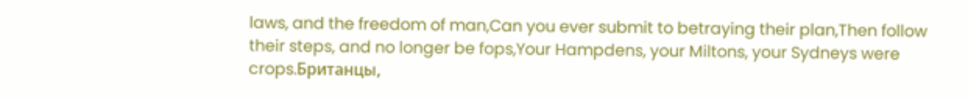laws, and the freedom of man,Can you ever submit to betraying their plan,Then follow their steps, and no longer be fops,Your Hampdens, your Miltons, your Sydneys were crops.Британцы,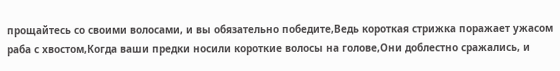прощайтесь со своими волосами, и вы обязательно победите,Ведь короткая стрижка поражает ужасом раба с хвостом,Когда ваши предки носили короткие волосы на голове,Они доблестно сражались, и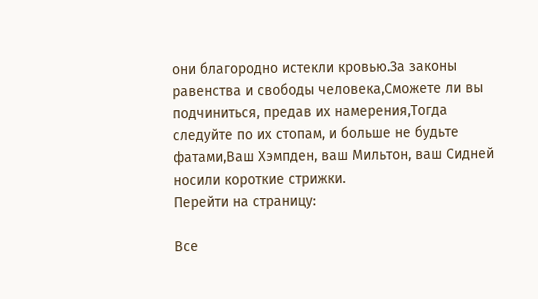они благородно истекли кровью.За законы равенства и свободы человека,Сможете ли вы подчиниться, предав их намерения,Тогда следуйте по их стопам, и больше не будьте фатами,Ваш Хэмпден, ваш Мильтон, ваш Сидней носили короткие стрижки.
Перейти на страницу:

Все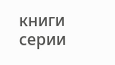книги серии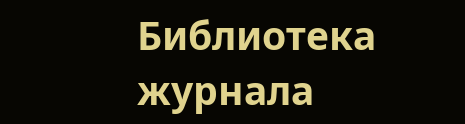Библиотека журнала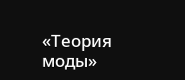«Теория моды»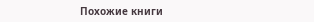Похожие книги